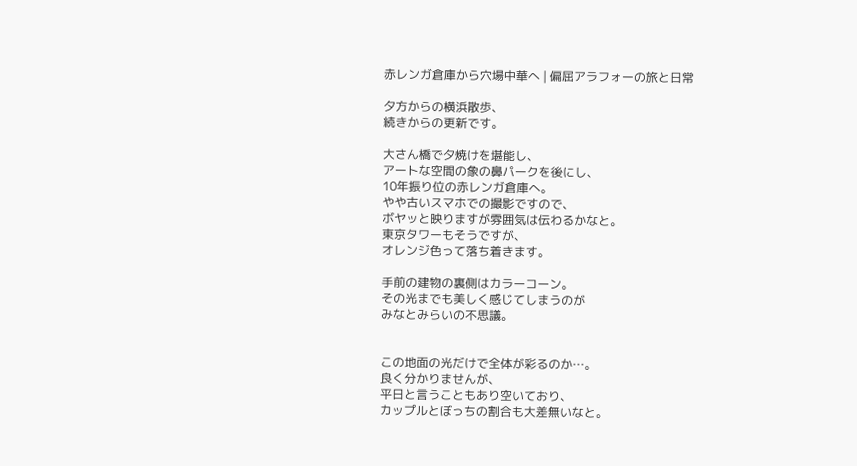赤レンガ倉庫から穴場中華へ | 偏屈アラフォーの旅と日常

夕方からの横浜散歩、
続きからの更新です。

大さん橋で夕焼けを堪能し、
アートな空間の象の鼻パークを後にし、
10年振り位の赤レンガ倉庫へ。
やや古いスマホでの撮影ですので、
ボヤッと映りますが雰囲気は伝わるかなと。
東京タワーもそうですが、
オレンジ色って落ち着きます。

手前の建物の裏側はカラーコーン。
その光までも美しく感じてしまうのが
みなとみらいの不思議。


この地面の光だけで全体が彩るのか…。
良く分かりませんが、
平日と言うこともあり空いており、
カップルとぼっちの割合も大差無いなと。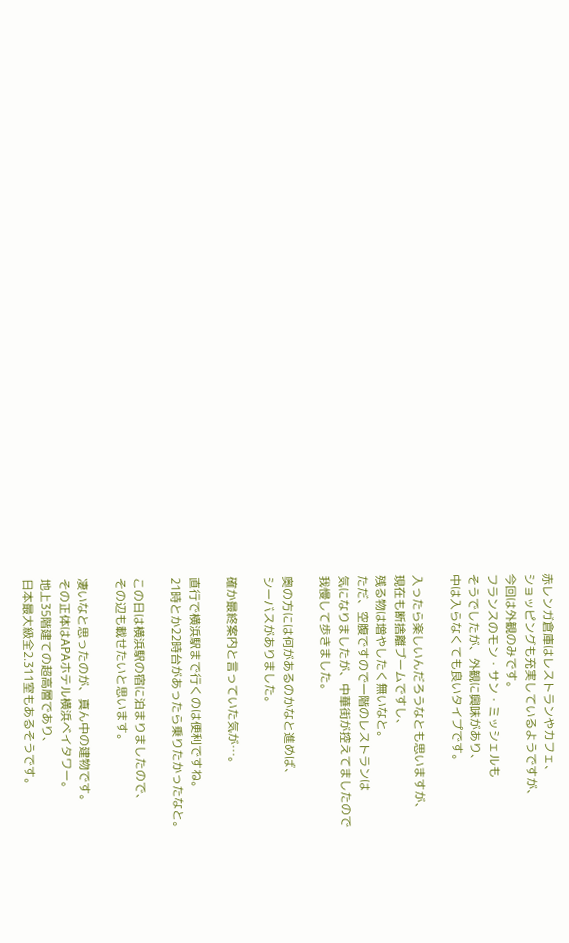赤レンガ倉庫はレストランやカフェ、
ショッピングも充実しているようですが、
今回は外観のみです。
フランスのモン・サン・ミッシェルも
そうでしたが、外観に興味があり、
中は入らなくても良いタイプです。

入ったら楽しいんだろうなとも思いますが、
現在も断捨離ブームですし、
残る物は増やしたく無いなと。
ただ、空腹ですので一階のレストランは
気になりましたが、中華街が控えてましたので
我慢して歩きました。

奥の方には何があるのかなと進めば、
シーバスがありました。

確か最終案内と言っていた気が…。

直行で横浜駅まで行くのは便利ですね。
21時とか22時台があったら乗りたかったなと。

この日は横浜駅の宿に泊まりましたので、
その辺も載せたいと思います。

凄いなと思ったのが、真ん中の建物です。
その正体はAPAホテル横浜ベイタワー。
地上35階建ての超高層であり、
日本最大級全2.311室もあるそうです。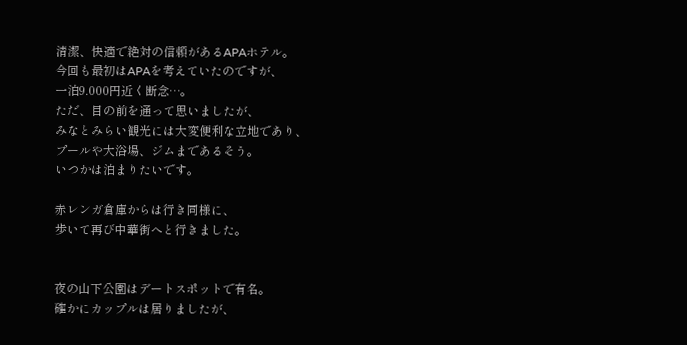清潔、快適で絶対の信頼があるAPAホテル。
今回も最初はAPAを考えていたのですが、
一泊9.000円近く断念…。
ただ、目の前を通って思いましたが、
みなとみらい観光には大変便利な立地であり、
プールや大浴場、ジムまであるそう。
いつかは泊まりたいです。

赤レンガ倉庫からは行き同様に、
歩いて再び中華街へと行きました。


夜の山下公園はデートスポットで有名。
確かにカップルは居りましたが、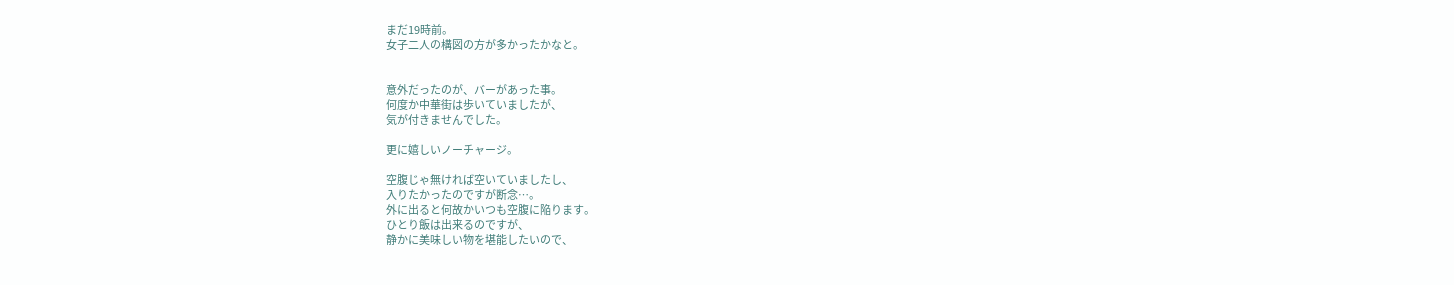まだ19時前。
女子二人の構図の方が多かったかなと。


意外だったのが、バーがあった事。
何度か中華街は歩いていましたが、
気が付きませんでした。

更に嬉しいノーチャージ。

空腹じゃ無ければ空いていましたし、
入りたかったのですが断念…。
外に出ると何故かいつも空腹に陥ります。
ひとり飯は出来るのですが、
静かに美味しい物を堪能したいので、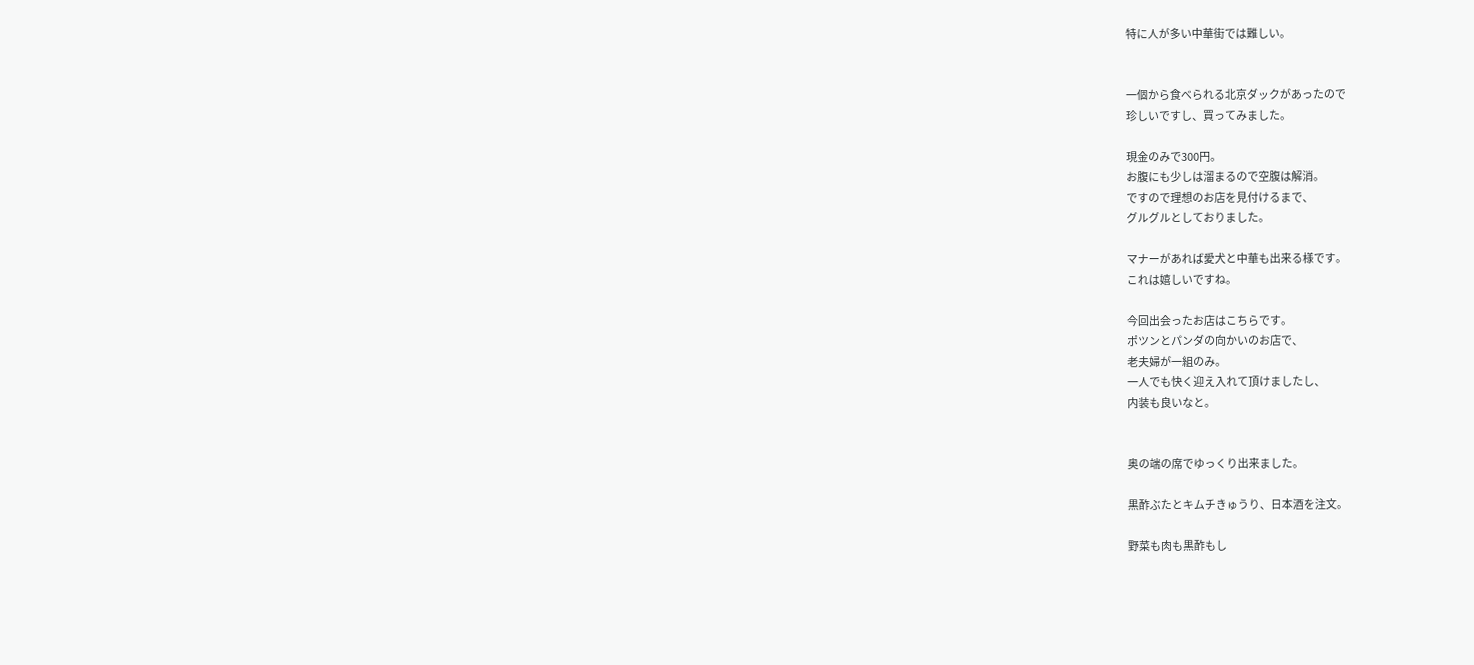特に人が多い中華街では難しい。


一個から食べられる北京ダックがあったので
珍しいですし、買ってみました。

現金のみで300円。
お腹にも少しは溜まるので空腹は解消。
ですので理想のお店を見付けるまで、
グルグルとしておりました。

マナーがあれば愛犬と中華も出来る様です。
これは嬉しいですね。

今回出会ったお店はこちらです。
ポツンとパンダの向かいのお店で、
老夫婦が一組のみ。
一人でも快く迎え入れて頂けましたし、
内装も良いなと。


奥の端の席でゆっくり出来ました。

黒酢ぶたとキムチきゅうり、日本酒を注文。

野菜も肉も黒酢もし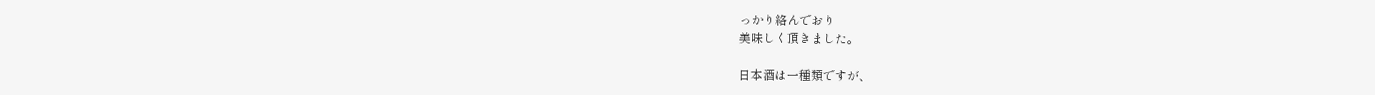っかり絡んでおり
美味しく頂きました。

日本酒は一種類ですが、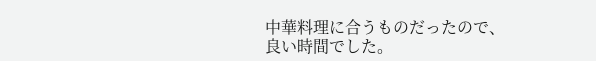中華料理に合うものだったので、
良い時間でした。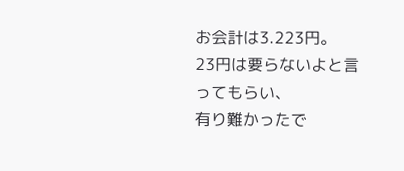お会計は3.223円。
23円は要らないよと言ってもらい、
有り難かったで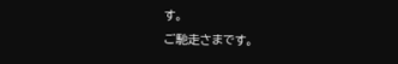す。
ご馳走さまです。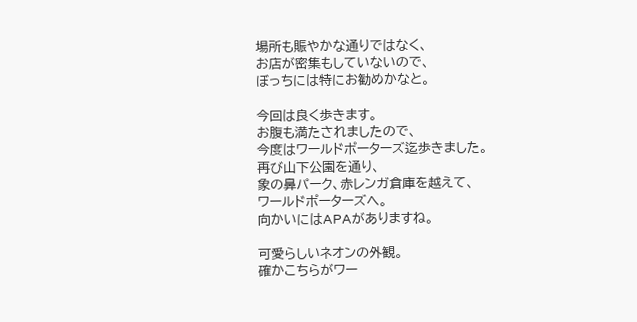場所も賑やかな通りではなく、
お店が密集もしていないので、
ぼっちには特にお勧めかなと。

今回は良く歩きます。
お腹も満たされましたので、
今度はワールドポーターズ迄歩きました。
再び山下公園を通り、
象の鼻パーク、赤レンガ倉庫を越えて、
ワールドポーターズへ。
向かいにはAPAがありますね。

可愛らしいネオンの外観。
確かこちらがワー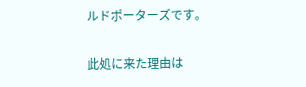ルドポーターズです。

此処に来た理由は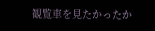観覧車を見たかったか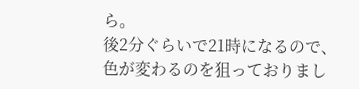ら。
後2分ぐらいで21時になるので、
色が変わるのを狙っておりまし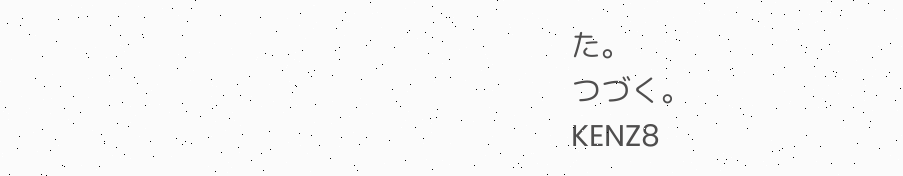た。
つづく。
KENZ8